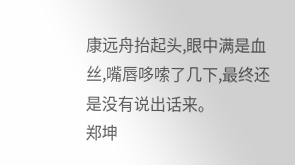康远舟抬起头,眼中满是血丝,嘴唇哆嗦了几下,最终还是没有说出话来。
郑坤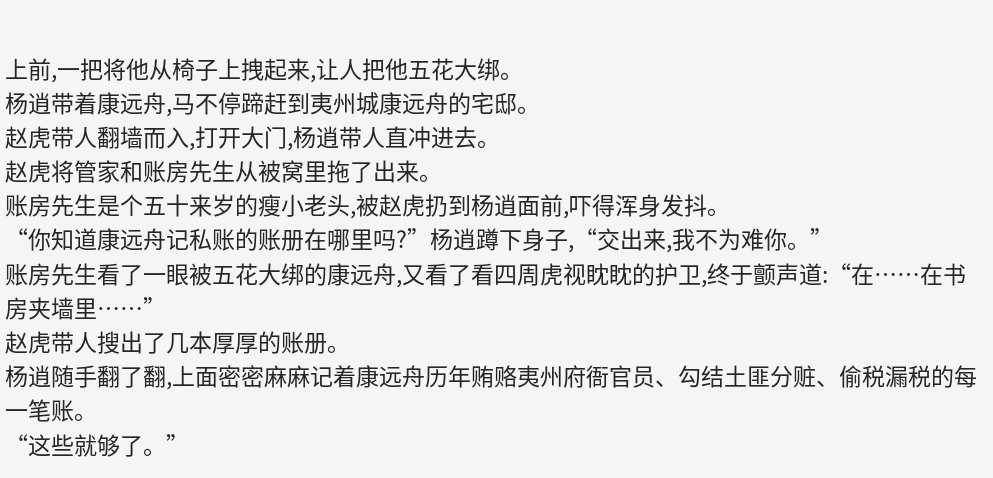上前,一把将他从椅子上拽起来,让人把他五花大绑。
杨逍带着康远舟,马不停蹄赶到夷州城康远舟的宅邸。
赵虎带人翻墙而入,打开大门,杨逍带人直冲进去。
赵虎将管家和账房先生从被窝里拖了出来。
账房先生是个五十来岁的瘦小老头,被赵虎扔到杨逍面前,吓得浑身发抖。
“你知道康远舟记私账的账册在哪里吗?”杨逍蹲下身子,“交出来,我不为难你。”
账房先生看了一眼被五花大绑的康远舟,又看了看四周虎视眈眈的护卫,终于颤声道:“在……在书房夹墙里……”
赵虎带人搜出了几本厚厚的账册。
杨逍随手翻了翻,上面密密麻麻记着康远舟历年贿赂夷州府衙官员、勾结土匪分赃、偷税漏税的每一笔账。
“这些就够了。”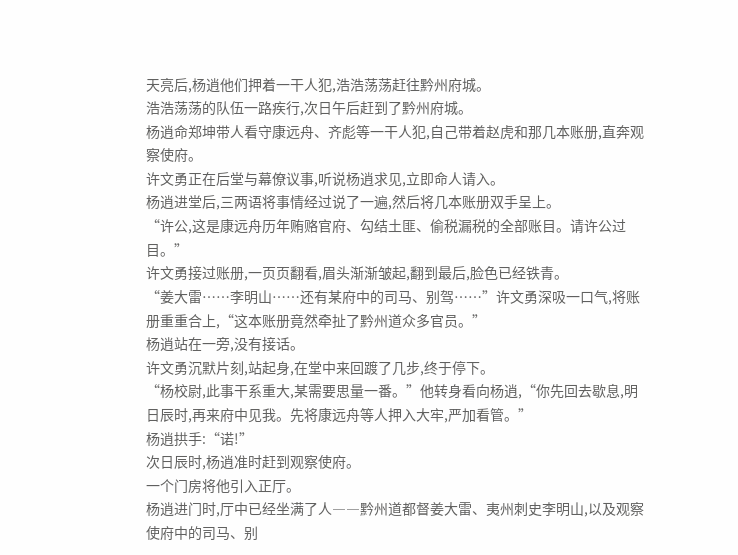天亮后,杨逍他们押着一干人犯,浩浩荡荡赶往黔州府城。
浩浩荡荡的队伍一路疾行,次日午后赶到了黔州府城。
杨逍命郑坤带人看守康远舟、齐彪等一干人犯,自己带着赵虎和那几本账册,直奔观察使府。
许文勇正在后堂与幕僚议事,听说杨逍求见,立即命人请入。
杨逍进堂后,三两语将事情经过说了一遍,然后将几本账册双手呈上。
“许公,这是康远舟历年贿赂官府、勾结土匪、偷税漏税的全部账目。请许公过目。”
许文勇接过账册,一页页翻看,眉头渐渐皱起,翻到最后,脸色已经铁青。
“姜大雷……李明山……还有某府中的司马、别驾……”许文勇深吸一口气,将账册重重合上,“这本账册竟然牵扯了黔州道众多官员。”
杨逍站在一旁,没有接话。
许文勇沉默片刻,站起身,在堂中来回踱了几步,终于停下。
“杨校尉,此事干系重大,某需要思量一番。”他转身看向杨逍,“你先回去歇息,明日辰时,再来府中见我。先将康远舟等人押入大牢,严加看管。”
杨逍拱手:“诺!”
次日辰时,杨逍准时赶到观察使府。
一个门房将他引入正厅。
杨逍进门时,厅中已经坐满了人――黔州道都督姜大雷、夷州刺史李明山,以及观察使府中的司马、别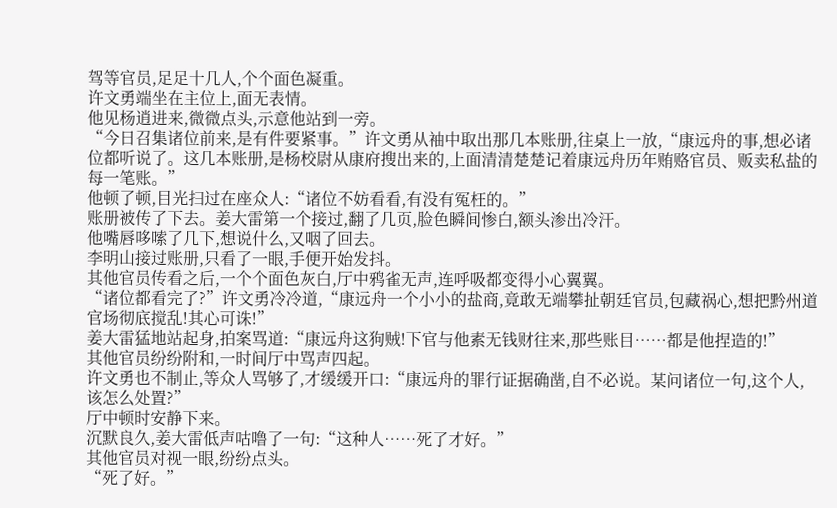驾等官员,足足十几人,个个面色凝重。
许文勇端坐在主位上,面无表情。
他见杨逍进来,微微点头,示意他站到一旁。
“今日召集诸位前来,是有件要紧事。”许文勇从袖中取出那几本账册,往桌上一放,“康远舟的事,想必诸位都听说了。这几本账册,是杨校尉从康府搜出来的,上面清清楚楚记着康远舟历年贿赂官员、贩卖私盐的每一笔账。”
他顿了顿,目光扫过在座众人:“诸位不妨看看,有没有冤枉的。”
账册被传了下去。姜大雷第一个接过,翻了几页,脸色瞬间惨白,额头渗出冷汗。
他嘴唇哆嗦了几下,想说什么,又咽了回去。
李明山接过账册,只看了一眼,手便开始发抖。
其他官员传看之后,一个个面色灰白,厅中鸦雀无声,连呼吸都变得小心翼翼。
“诸位都看完了?”许文勇冷冷道,“康远舟一个小小的盐商,竟敢无端攀扯朝廷官员,包藏祸心,想把黔州道官场彻底搅乱!其心可诛!”
姜大雷猛地站起身,拍案骂道:“康远舟这狗贼!下官与他素无钱财往来,那些账目……都是他捏造的!”
其他官员纷纷附和,一时间厅中骂声四起。
许文勇也不制止,等众人骂够了,才缓缓开口:“康远舟的罪行证据确凿,自不必说。某问诸位一句,这个人,该怎么处置?”
厅中顿时安静下来。
沉默良久,姜大雷低声咕噜了一句:“这种人……死了才好。”
其他官员对视一眼,纷纷点头。
“死了好。”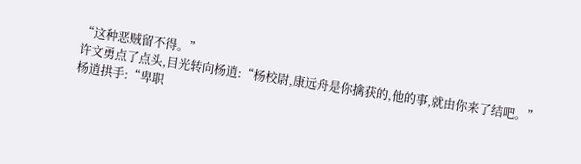“这种恶贼留不得。”
许文勇点了点头,目光转向杨逍:“杨校尉,康远舟是你擒获的,他的事,就由你来了结吧。”
杨逍拱手:“卑职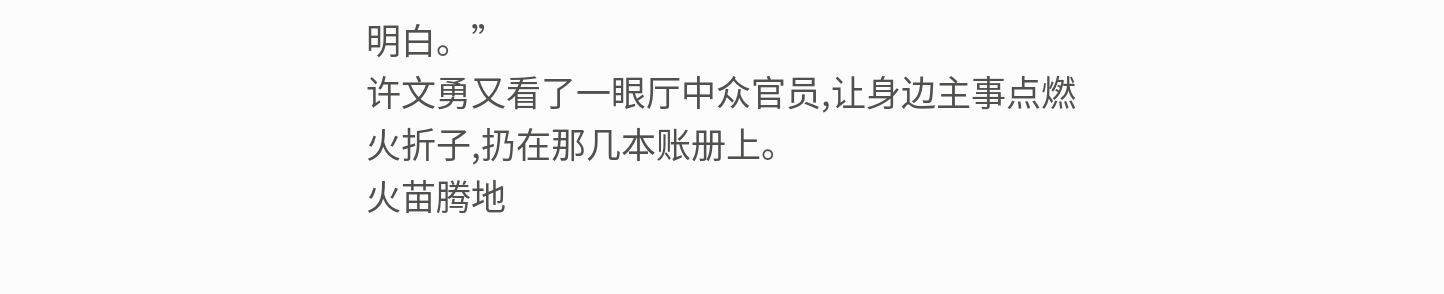明白。”
许文勇又看了一眼厅中众官员,让身边主事点燃火折子,扔在那几本账册上。
火苗腾地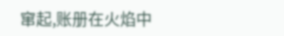窜起,账册在火焰中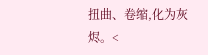扭曲、卷缩,化为灰烬。<